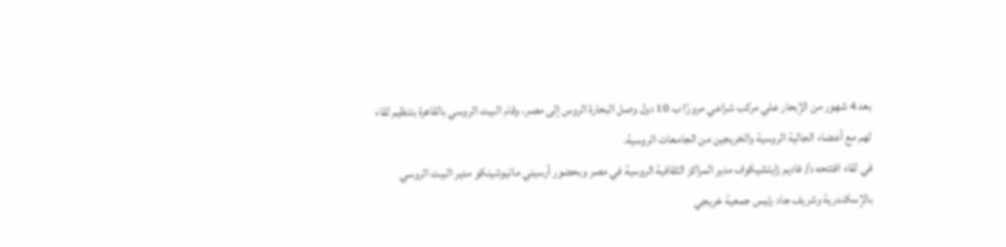بعد 4 شهور من الإبحار علي مركب شراعي مرورًا ب 10 دول وصل البحارة الروس إلى مصر، وقام البيت الروسي بالقاهرة بتنظيم لقاء لهم مع أعضاء الجالية الروسية والخريجين من الجامعات الروسية.
في لقاء افتتحه د/ فاديم زايتشيكوف مدير المراكز الثقافية الروسية في مصر وبحضور أرسيني ماتيوشينكو مدير البيت الروسي بالإسكندرية وشريف جاد رئيس جمعية خريجي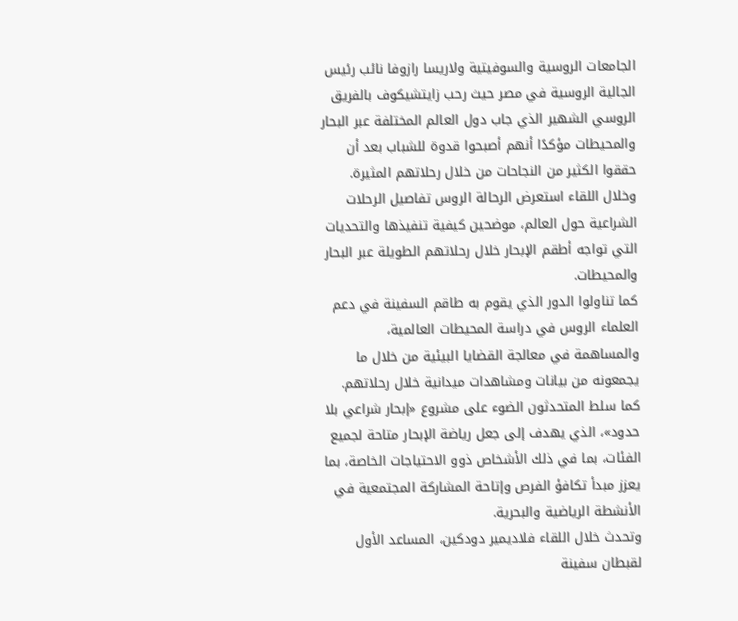الجامعات الروسية والسوفيتية ولاريسا رازوفا نائب رئيس الجالية الروسية في مصر حيث رحب زايتشيكوف بالفريق الروسي الشهير الذي جاب دول العالم المختلفة عبر البحار والمحيطات مؤكدًا أنهم أصبحوا قدوة للشباب بعد أن حققوا الكثير من النجاحات من خلال رحلاتهم المثيرة.
وخلال اللقاء استعرض الرحالة الروس تفاصيل الرحلات الشراعية حول العالم، موضحين كيفية تنفيذها والتحديات التي تواجه أطقم الإبحار خلال رحلاتهم الطويلة عبر البحار والمحيطات.
كما تناولوا الدور الذي يقوم به طاقم السفينة في دعم العلماء الروس في دراسة المحيطات العالمية، والمساهمة في معالجة القضايا البيئية من خلال ما يجمعونه من بيانات ومشاهدات ميدانية خلال رحلاتهم.
كما سلط المتحدثون الضوء على مشروع «إبحار شراعي بلا حدود»، الذي يهدف إلى جعل رياضة الإبحار متاحة لجميع الفئات، بما في ذلك الأشخاص ذوو الاحتياجات الخاصة، بما يعزز مبدأ تكافؤ الفرص وإتاحة المشاركة المجتمعية في الأنشطة الرياضية والبحرية.
وتحدث خلال اللقاء فلاديمير دودكين، المساعد الأول لقبطان سفينة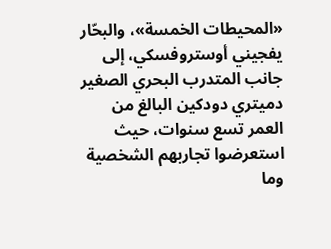«المحيطات الخمسة»، والبحّار يفجيني أوستروفسكي، إلى جانب المتدرب البحري الصغير دميتري دودكين البالغ من العمر تسع سنوات، حيث استعرضوا تجاربهم الشخصية وما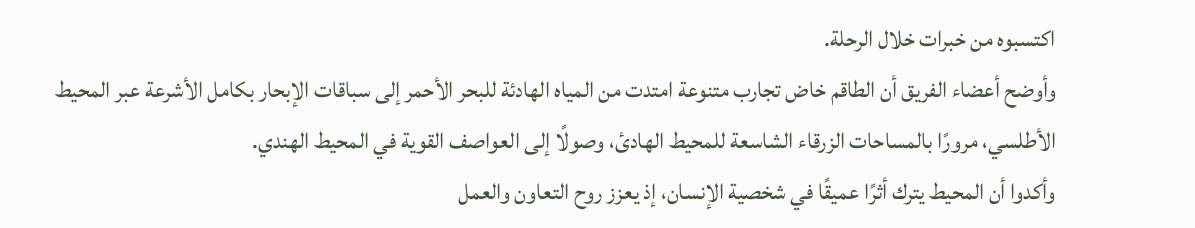اكتسبوه من خبرات خلال الرحلة.
وأوضح أعضاء الفريق أن الطاقم خاض تجارب متنوعة امتدت من المياه الهادئة للبحر الأحمر إلى سباقات الإبحار بكامل الأشرعة عبر المحيط الأطلسي، مرورًا بالمساحات الزرقاء الشاسعة للمحيط الهادئ، وصولًا إلى العواصف القوية في المحيط الهندي.
وأكدوا أن المحيط يترك أثرًا عميقًا في شخصية الإنسان، إذ يعزز روح التعاون والعمل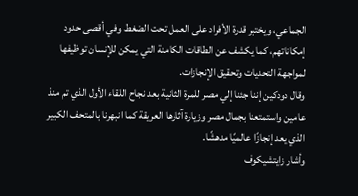الجماعي، ويختبر قدرة الأفراد على العمل تحت الضغط وفي أقصى حدود إمكاناتهم، كما يكشف عن الطاقات الكامنة التي يمكن للإنسان توظيفها لمواجهة التحديات وتحقيق الإنجازات.
وقال دودكين إننا جئنا إلي مصر للمرة الثانية بعد نجاح اللقاء الأول الذي تم منذ عامين واستمتعنا بجمال مصر وزيارة آثارها العريقة كما انبهرنا بالمتحف الكبير الذي يعد إنجازًا عالميًا مدهشًا.
وأشار زايتشيكوف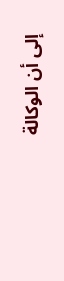إلى أن الوكالة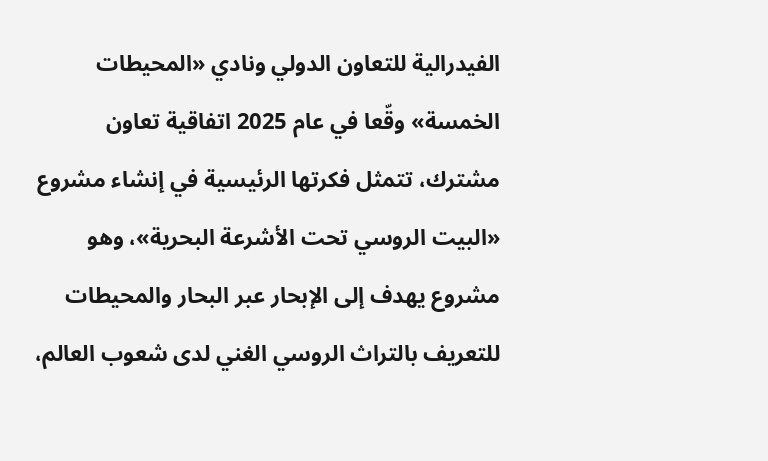الفيدرالية للتعاون الدولي ونادي «المحيطات الخمسة» وقّعا في عام 2025 اتفاقية تعاون مشترك، تتمثل فكرتها الرئيسية في إنشاء مشروع «البيت الروسي تحت الأشرعة البحرية»، وهو مشروع يهدف إلى الإبحار عبر البحار والمحيطات للتعريف بالتراث الروسي الغني لدى شعوب العالم،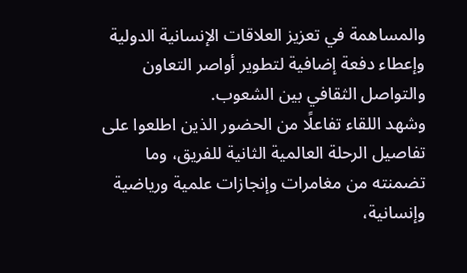والمساهمة في تعزيز العلاقات الإنسانية الدولية وإعطاء دفعة إضافية لتطوير أواصر التعاون والتواصل الثقافي بين الشعوب.
وشهد اللقاء تفاعلًا من الحضور الذين اطلعوا على تفاصيل الرحلة العالمية الثانية للفريق، وما تضمنته من مغامرات وإنجازات علمية ورياضية وإنسانية،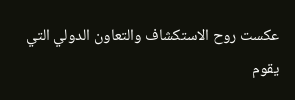عكست روح الاستكشاف والتعاون الدولي التي يقوم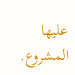عليها المشروع.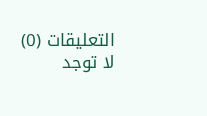التعليقات (0)
لا توجد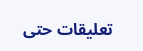تعليقات حتى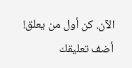الآن. كن أول من يعلق!
أضف تعليقك